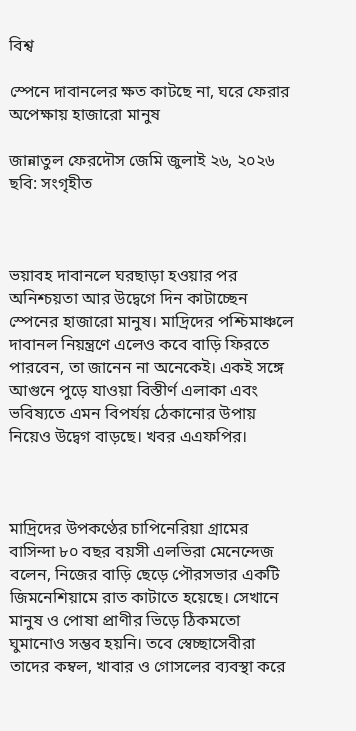বিশ্ব

স্পেনে দাবানলের ক্ষত কাটছে না, ঘরে ফেরার অপেক্ষায় হাজারো মানুষ

জান্নাতুল ফেরদৌস জেমি জুলাই ২৬, ২০২৬
ছবি: সংগৃহীত



ভয়াবহ দাবানলে ঘরছাড়া হওয়ার পর অনিশ্চয়তা আর উদ্বেগে দিন কাটাচ্ছেন স্পেনের হাজারো মানুষ। মাদ্রিদের পশ্চিমাঞ্চলে দাবানল নিয়ন্ত্রণে এলেও কবে বাড়ি ফিরতে পারবেন, তা জানেন না অনেকেই। একই সঙ্গে আগুনে পুড়ে যাওয়া বিস্তীর্ণ এলাকা এবং ভবিষ্যতে এমন বিপর্যয় ঠেকানোর উপায় নিয়েও উদ্বেগ বাড়ছে। খবর এএফপির।



মাদ্রিদের উপকণ্ঠের চাপিনেরিয়া গ্রামের বাসিন্দা ৮০ বছর বয়সী এলভিরা মেনেন্দেজ বলেন, নিজের বাড়ি ছেড়ে পৌরসভার একটি জিমনেশিয়ামে রাত কাটাতে হয়েছে। সেখানে মানুষ ও পোষা প্রাণীর ভিড়ে ঠিকমতো ঘুমানোও সম্ভব হয়নি। তবে স্বেচ্ছাসেবীরা তাদের কম্বল, খাবার ও গোসলের ব্যবস্থা করে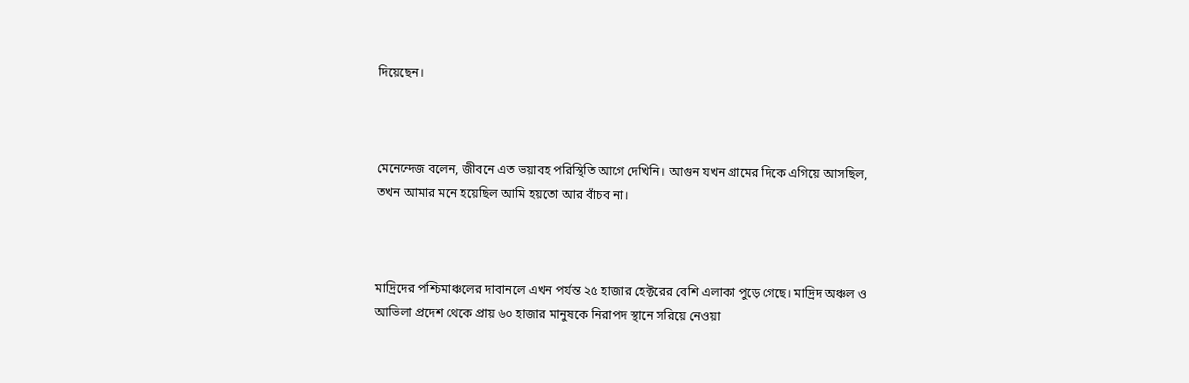দিয়েছেন।



মেনেন্দেজ বলেন, জীবনে এত ভয়াবহ পরিস্থিতি আগে দেখিনি। আগুন যখন গ্রামের দিকে এগিয়ে আসছিল, তখন আমার মনে হয়েছিল আমি হয়তো আর বাঁচব না।



মাদ্রিদের পশ্চিমাঞ্চলের দাবানলে এখন পর্যন্ত ২৫ হাজার হেক্টরের বেশি এলাকা পুড়ে গেছে। মাদ্রিদ অঞ্চল ও আভিলা প্রদেশ থেকে প্রায় ৬০ হাজার মানুষকে নিরাপদ স্থানে সরিয়ে নেওয়া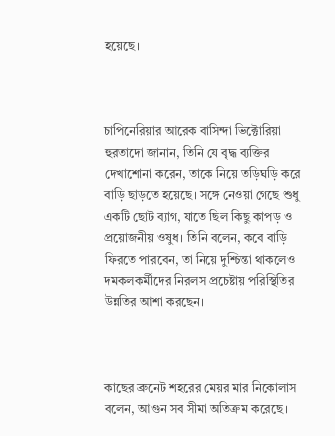হয়েছে।



চাপিনেরিয়ার আরেক বাসিন্দা ভিক্টোরিয়া হুরতাদো জানান, তিনি যে বৃদ্ধ ব্যক্তির দেখাশোনা করেন, তাকে নিয়ে তড়িঘড়ি করে বাড়ি ছাড়তে হয়েছে। সঙ্গে নেওয়া গেছে শুধু একটি ছোট ব্যাগ, যাতে ছিল কিছু কাপড় ও প্রয়োজনীয় ওষুধ। তিনি বলেন, কবে বাড়ি ফিরতে পারবেন, তা নিয়ে দুশ্চিন্তা থাকলেও দমকলকর্মীদের নিরলস প্রচেষ্টায় পরিস্থিতির উন্নতির আশা করছেন।



কাছের ব্রুনেট শহরের মেয়র মার নিকোলাস বলেন, আগুন সব সীমা অতিক্রম করেছে।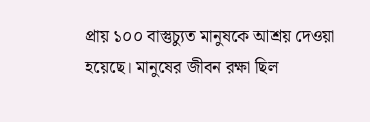প্রায় ১০০ বাস্তুচ্যুত মানুষকে আশ্রয় দেওয়া হয়েছে। মানুষের জীবন রক্ষা ছিল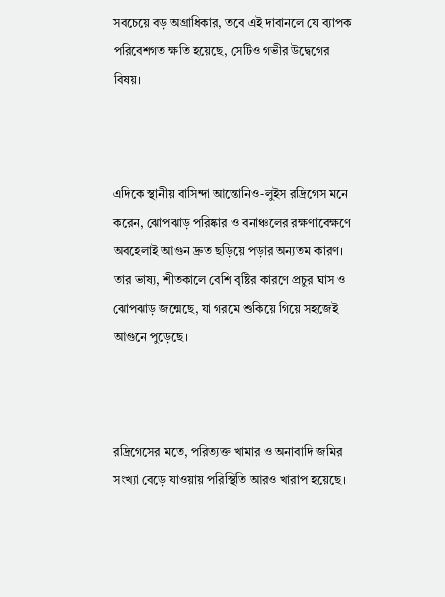সবচেয়ে বড় অগ্রাধিকার, তবে এই দাবানলে যে ব্যাপক পরিবেশগত ক্ষতি হয়েছে, সেটিও গভীর উদ্বেগের বিষয়।



এদিকে স্থানীয় বাসিন্দা আন্তোনিও-লুইস রদ্রিগেস মনে করেন, ঝোপঝাড় পরিষ্কার ও বনাঞ্চলের রক্ষণাবেক্ষণে অবহেলাই আগুন দ্রুত ছড়িয়ে পড়ার অন্যতম কারণ। তার ভাষ্য, শীতকালে বেশি বৃষ্টির কারণে প্রচুর ঘাস ও ঝোপঝাড় জন্মেছে, যা গরমে শুকিয়ে গিয়ে সহজেই আগুনে পুড়েছে।



রদ্রিগেসের মতে, পরিত্যক্ত খামার ও অনাবাদি জমির সংখ্যা বেড়ে যাওয়ায় পরিস্থিতি আরও খারাপ হয়েছে।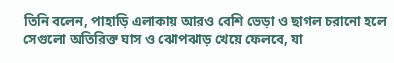তিনি বলেন, পাহাড়ি এলাকায় আরও বেশি ভেড়া ও ছাগল চরানো হলে সেগুলো অতিরিক্ত ঘাস ও ঝোপঝাড় খেয়ে ফেলবে, যা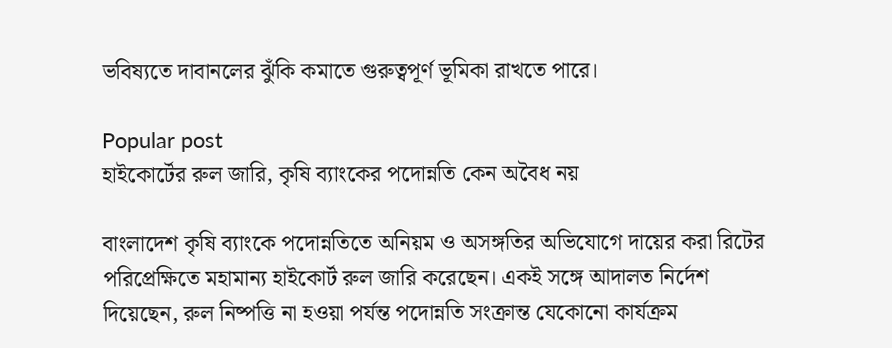ভবিষ্যতে দাবানলের ঝুঁকি কমাতে গুরুত্বপূর্ণ ভূমিকা রাখতে পারে।

Popular post
হাইকোর্টের রুল জারি, কৃষি ব্যাংকের পদোন্নতি কেন অবৈধ নয়

বাংলাদেশ কৃষি ব্যাংকে পদোন্নতিতে অনিয়ম ও অসঙ্গতির অভিযোগে দায়ের করা রিটের পরিপ্রেক্ষিতে মহামান্য হাইকোর্ট রুল জারি করেছেন। একই সঙ্গে আদালত নির্দেশ দিয়েছেন, রুল নিষ্পত্তি না হওয়া পর্যন্ত পদোন্নতি সংক্রান্ত যেকোনো কার্যক্রম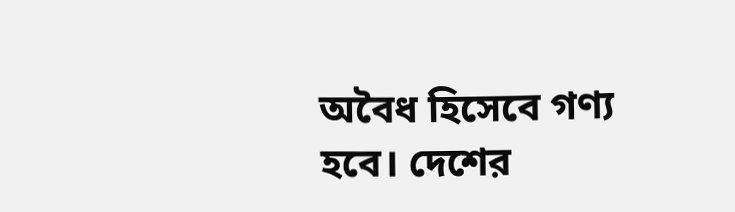অবৈধ হিসেবে গণ্য হবে। দেশের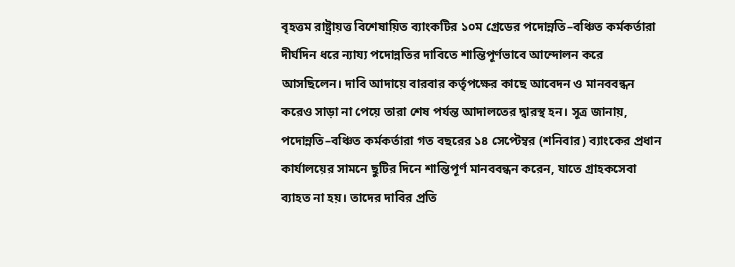বৃহত্তম রাষ্ট্রায়ত্ত বিশেষায়িত ব্যাংকটির ১০ম গ্রেডের পদোন্নতি–বঞ্চিত কর্মকর্তারা দীর্ঘদিন ধরে ন্যায্য পদোন্নতির দাবিতে শান্তিপূর্ণভাবে আন্দোলন করে আসছিলেন। দাবি আদায়ে বারবার কর্তৃপক্ষের কাছে আবেদন ও মানববন্ধন করেও সাড়া না পেয়ে তারা শেষ পর্যন্ত আদালতের দ্বারস্থ হন। সূত্র জানায়, পদোন্নতি–বঞ্চিত কর্মকর্তারা গত বছরের ১৪ সেপ্টেম্বর (শনিবার) ব্যাংকের প্রধান কার্যালয়ের সামনে ছুটির দিনে শান্তিপূর্ণ মানববন্ধন করেন, যাতে গ্রাহকসেবা ব্যাহত না হয়। তাদের দাবির প্রতি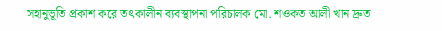সহানুভূতি প্রকাশ করে তৎকালীন ব্যবস্থাপনা পরিচালক মো. শওকত আলী খান দ্রুত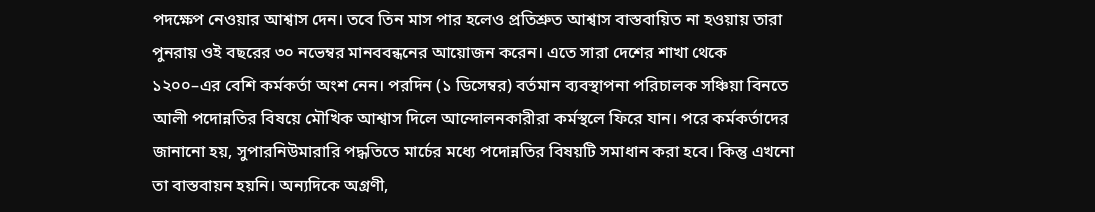পদক্ষেপ নেওয়ার আশ্বাস দেন। তবে তিন মাস পার হলেও প্রতিশ্রুত আশ্বাস বাস্তবায়িত না হওয়ায় তারা পুনরায় ওই বছরের ৩০ নভেম্বর মানববন্ধনের আয়োজন করেন। এতে সারা দেশের শাখা থেকে ১২০০–এর বেশি কর্মকর্তা অংশ নেন। পরদিন (১ ডিসেম্বর) বর্তমান ব্যবস্থাপনা পরিচালক সঞ্চিয়া বিনতে আলী পদোন্নতির বিষয়ে মৌখিক আশ্বাস দিলে আন্দোলনকারীরা কর্মস্থলে ফিরে যান। পরে কর্মকর্তাদের জানানো হয়, সুপারনিউমারারি পদ্ধতিতে মার্চের মধ্যে পদোন্নতির বিষয়টি সমাধান করা হবে। কিন্তু এখনো তা বাস্তবায়ন হয়নি। অন্যদিকে অগ্রণী,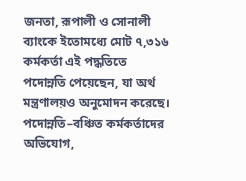জনতা, রূপালী ও সোনালী ব্যাংকে ইতোমধ্যে মোট ৭,৩১৬ কর্মকর্তা এই পদ্ধতিতে পদোন্নতি পেয়েছেন, যা অর্থ মন্ত্রণালয়ও অনুমোদন করেছে। পদোন্নতি–বঞ্চিত কর্মকর্তাদের অভিযোগ,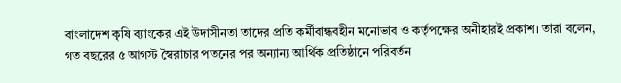বাংলাদেশ কৃষি ব্যাংকের এই উদাসীনতা তাদের প্রতি কর্মীবান্ধবহীন মনোভাব ও কর্তৃপক্ষের অনীহারই প্রকাশ। তারা বলেন, গত বছরের ৫ আগস্ট স্বৈরাচার পতনের পর অন্যান্য আর্থিক প্রতিষ্ঠানে পরিবর্তন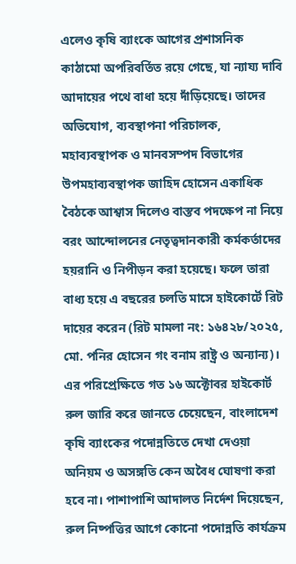এলেও কৃষি ব্যাংকে আগের প্রশাসনিক কাঠামো অপরিবর্তিত রয়ে গেছে, যা ন্যায্য দাবি আদায়ের পথে বাধা হয়ে দাঁড়িয়েছে। তাদের অভিযোগ, ব্যবস্থাপনা পরিচালক, মহাব্যবস্থাপক ও মানবসম্পদ বিভাগের উপমহাব্যবস্থাপক জাহিদ হোসেন একাধিক বৈঠকে আশ্বাস দিলেও বাস্তব পদক্ষেপ না নিয়ে বরং আন্দোলনের নেতৃত্বদানকারী কর্মকর্তাদের হয়রানি ও নিপীড়ন করা হয়েছে। ফলে তারা বাধ্য হয়ে এ বছরের চলতি মাসে হাইকোর্টে রিট দায়ের করেন (রিট মামলা নং: ১৬৪২৮/২০২৫, মো. পনির হোসেন গং বনাম রাষ্ট্র ও অন্যান্য)। এর পরিপ্রেক্ষিতে গত ১৬ অক্টোবর হাইকোর্ট রুল জারি করে জানতে চেয়েছেন, বাংলাদেশ কৃষি ব্যাংকের পদোন্নতিতে দেখা দেওয়া অনিয়ম ও অসঙ্গতি কেন অবৈধ ঘোষণা করা হবে না। পাশাপাশি আদালত নির্দেশ দিয়েছেন, রুল নিষ্পত্তির আগে কোনো পদোন্নতি কার্যক্রম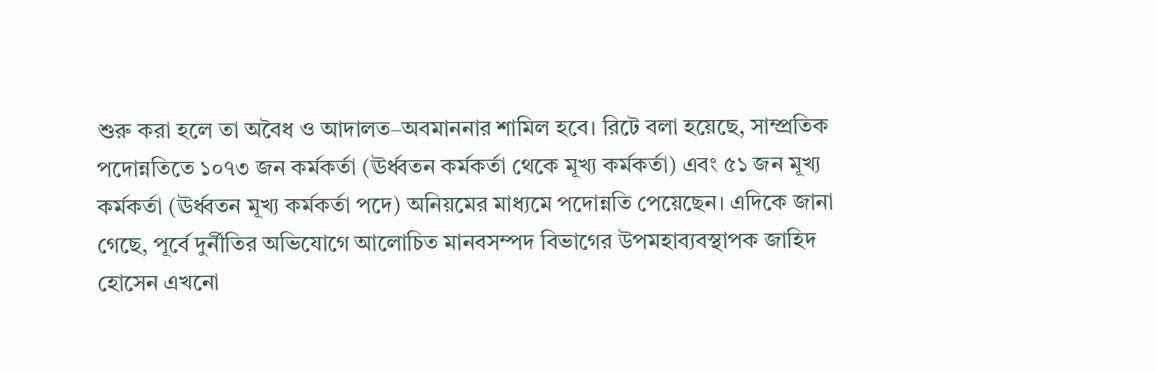শুরু করা হলে তা অবৈধ ও আদালত–অবমাননার শামিল হবে। রিটে বলা হয়েছে, সাম্প্রতিক পদোন্নতিতে ১০৭৩ জন কর্মকর্তা (ঊর্ধ্বতন কর্মকর্তা থেকে মূখ্য কর্মকর্তা) এবং ৫১ জন মূখ্য কর্মকর্তা (ঊর্ধ্বতন মূখ্য কর্মকর্তা পদে) অনিয়মের মাধ্যমে পদোন্নতি পেয়েছেন। এদিকে জানা গেছে, পূর্বে দুর্নীতির অভিযোগে আলোচিত মানবসম্পদ বিভাগের উপমহাব্যবস্থাপক জাহিদ হোসেন এখনো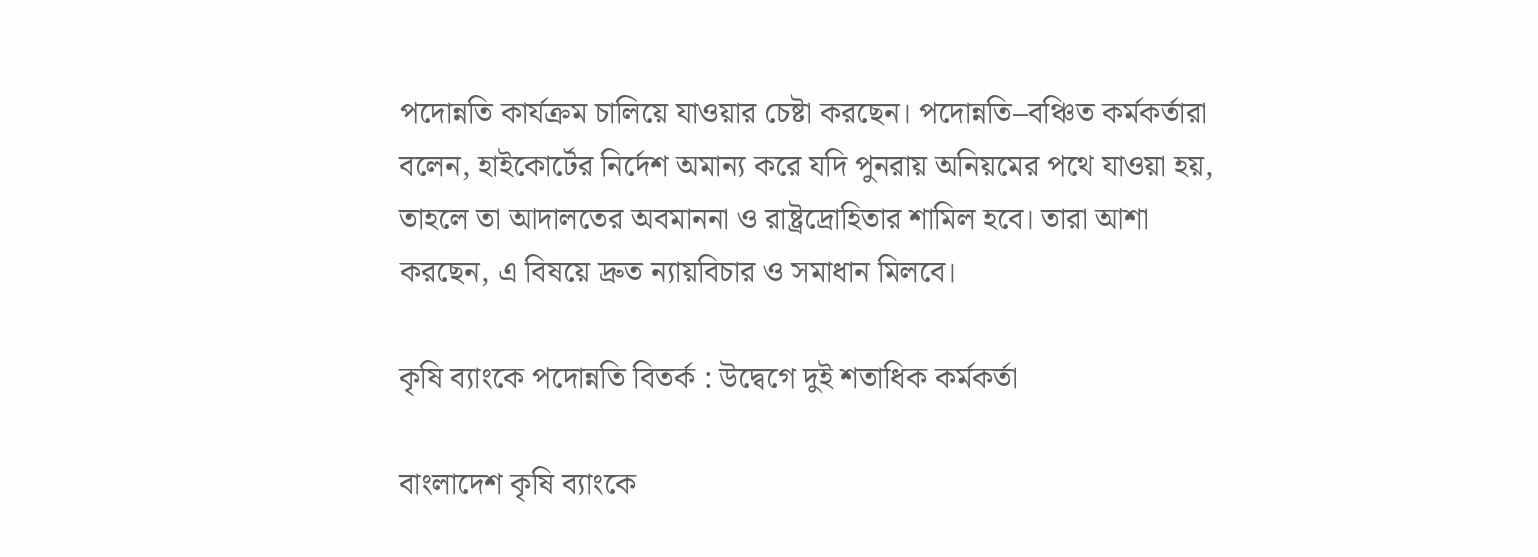পদোন্নতি কার্যক্রম চালিয়ে যাওয়ার চেষ্টা করছেন। পদোন্নতি–বঞ্চিত কর্মকর্তারা বলেন, হাইকোর্টের নির্দেশ অমান্য করে যদি পুনরায় অনিয়মের পথে যাওয়া হয়, তাহলে তা আদালতের অবমাননা ও রাষ্ট্রদ্রোহিতার শামিল হবে। তারা আশা করছেন, এ বিষয়ে দ্রুত ন্যায়বিচার ও সমাধান মিলবে।

কৃষি ব্যাংকে পদোন্নতি বিতর্ক : উদ্বেগে দুই শতাধিক কর্মকর্তা

বাংলাদেশ কৃষি ব্যাংকে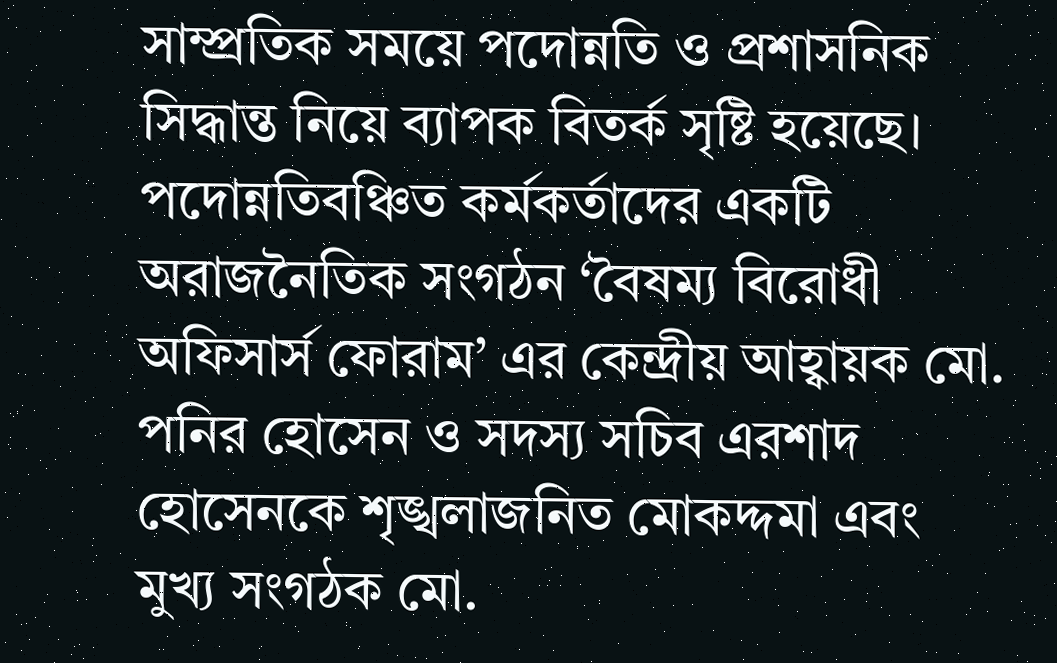সাম্প্রতিক সময়ে পদোন্নতি ও প্রশাসনিক সিদ্ধান্ত নিয়ে ব্যাপক বিতর্ক সৃষ্টি হয়েছে। পদোন্নতিবঞ্চিত কর্মকর্তাদের একটি অরাজনৈতিক সংগঠন ‘বৈষম্য বিরোধী অফিসার্স ফোরাম’ এর কেন্দ্রীয় আহ্বায়ক মো. পনির হোসেন ও সদস্য সচিব এরশাদ হোসেনকে শৃঙ্খলাজনিত মোকদ্দমা এবং মুখ্য সংগঠক মো.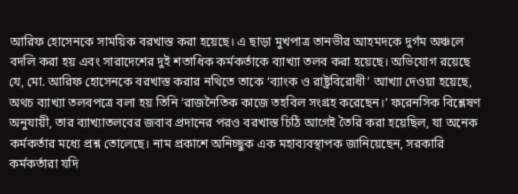আরিফ হোসেনকে সাময়িক বরখাস্ত করা হয়েছে। এ ছাড়া মুখপাত্র তানভীর আহমদকে দুর্গম অঞ্চলে বদলি করা হয় এবং সারাদেশের দুই শতাধিক কর্মকর্তাকে ব্যাখ্যা তলব করা হয়েছে। অভিযোগ রয়েছে যে, মো. আরিফ হোসেনকে বরখাস্ত করার নথিতে তাকে ‘ব্যাংক ও রাষ্ট্রবিরোধী’ আখ্যা দেওয়া হয়েছে, অথচ ব্যাখ্যা তলবপত্রে বলা হয় তিনি ‘রাজনৈতিক কাজে তহবিল সংগ্রহ করেছেন।’ ফরেনসিক বিশ্লেষণ অনুযায়ী, তার ব্যাখ্যাতলবের জবাব প্রদানের পরও বরখাস্ত চিঠি আগেই তৈরি করা হয়েছিল, যা অনেক কর্মকর্তার মধ্যে প্রশ্ন তোলেছে। নাম প্রকাশে অনিচ্ছুক এক মহাব্যবস্থাপক জানিয়েছেন, সরকারি কর্মকর্তারা যদি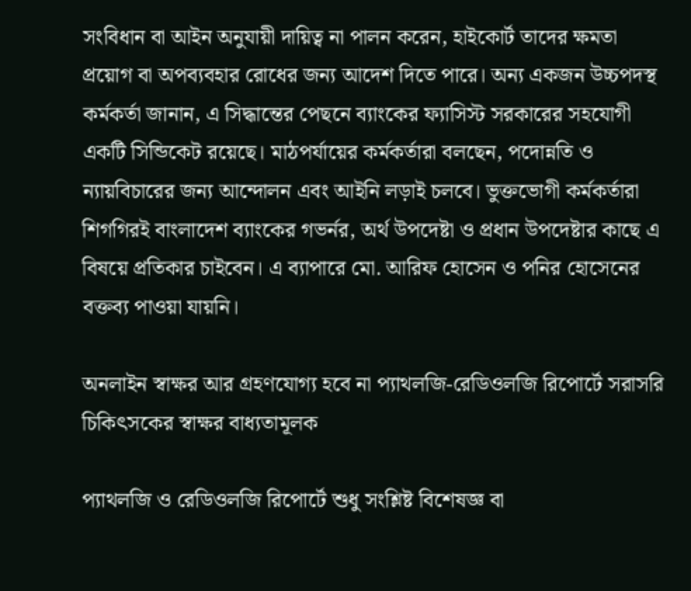সংবিধান বা আইন অনুযায়ী দায়িত্ব না পালন করেন, হাইকোর্ট তাদের ক্ষমতা প্রয়োগ বা অপব্যবহার রোধের জন্য আদেশ দিতে পারে। অন্য একজন উচ্চপদস্থ কর্মকর্তা জানান, এ সিদ্ধান্তের পেছনে ব্যাংকের ফ্যাসিস্ট সরকারের সহযোগী একটি সিন্ডিকেট রয়েছে। মাঠপর্যায়ের কর্মকর্তারা বলছেন, পদোন্নতি ও ন্যায়বিচারের জন্য আন্দোলন এবং আইনি লড়াই চলবে। ভুক্তভোগী কর্মকর্তারা শিগগিরই বাংলাদেশ ব্যাংকের গভর্নর, অর্থ উপদেষ্টা ও প্রধান উপদেষ্টার কাছে এ বিষয়ে প্রতিকার চাইবেন। এ ব্যাপারে মো. আরিফ হোসেন ও পনির হোসেনের বক্তব্য পাওয়া যায়নি।

অনলাইন স্বাক্ষর আর গ্রহণযোগ্য হবে না প্যাথলজি-রেডিওলজি রিপোর্টে সরাসরি চিকিৎসকের স্বাক্ষর বাধ্যতামূলক

প্যাথলজি ও রেডিওলজি রিপোর্টে শুধু সংশ্লিষ্ট বিশেষজ্ঞ বা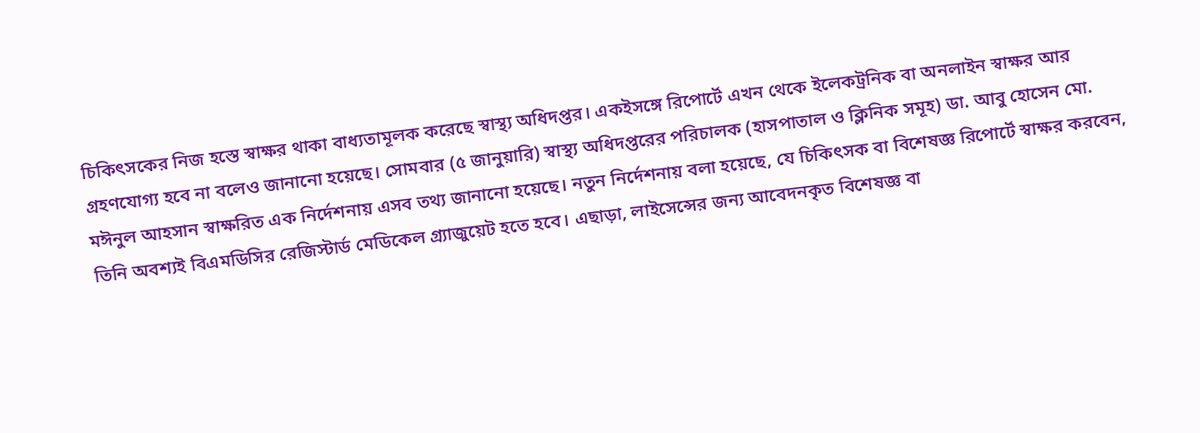চিকিৎসকের নিজ হস্তে স্বাক্ষর থাকা বাধ্যতামূলক করেছে স্বাস্থ্য অধিদপ্তর। একইসঙ্গে রিপোর্টে এখন থেকে ইলেকট্রনিক বা অনলাইন স্বাক্ষর আর গ্রহণযোগ্য হবে না বলেও জানানো হয়েছে। সোমবার (৫ জানুয়ারি) স্বাস্থ্য অধিদপ্তরের পরিচালক (হাসপাতাল ও ক্লিনিক সমূহ) ডা. আবু হোসেন মো. মঈনুল আহসান স্বাক্ষরিত এক নির্দেশনায় এসব তথ্য জানানো হয়েছে। নতুন নির্দেশনায় বলা হয়েছে, যে চিকিৎসক বা বিশেষজ্ঞ রিপোর্টে স্বাক্ষর করবেন, তিনি অবশ্যই বিএমডিসির রেজিস্টার্ড মেডিকেল গ্র্যাজুয়েট হতে হবে। এছাড়া, লাইসেন্সের জন্য আবেদনকৃত বিশেষজ্ঞ বা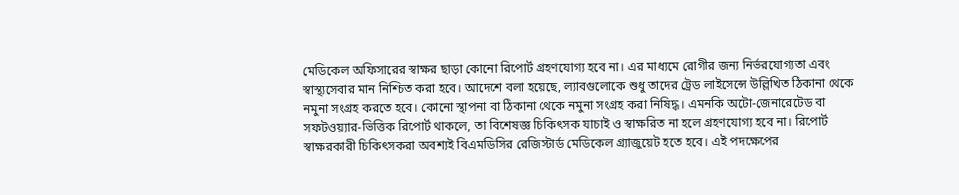মেডিকেল অফিসারের স্বাক্ষর ছাড়া কোনো রিপোর্ট গ্রহণযোগ্য হবে না। এর মাধ্যমে রোগীর জন্য নির্ভরযোগ্যতা এবং স্বাস্থ্যসেবার মান নিশ্চিত করা হবে। আদেশে বলা হয়েছে, ল্যাবগুলোকে শুধু তাদের ট্রেড লাইসেন্সে উল্লিখিত ঠিকানা থেকে নমুনা সংগ্রহ করতে হবে। কোনো স্থাপনা বা ঠিকানা থেকে নমুনা সংগ্রহ করা নিষিদ্ধ। এমনকি অটো-জেনারেটেড বা সফটওয়্যার-ভিত্তিক রিপোর্ট থাকলে, তা বিশেষজ্ঞ চিকিৎসক যাচাই ও স্বাক্ষরিত না হলে গ্রহণযোগ্য হবে না। রিপোর্ট স্বাক্ষরকারী চিকিৎসকরা অবশ্যই বিএমডিসির রেজিস্টার্ড মেডিকেল গ্র্যাজুয়েট হতে হবে। এই পদক্ষেপের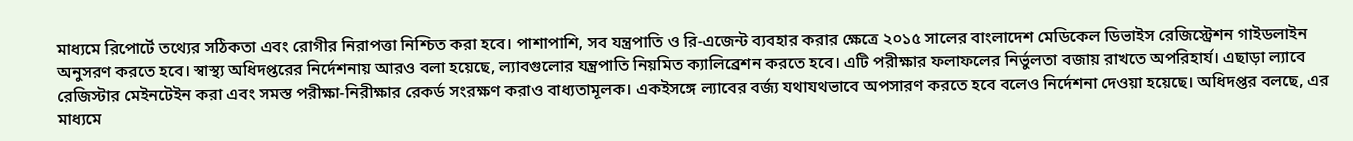মাধ্যমে রিপোর্টে তথ্যের সঠিকতা এবং রোগীর নিরাপত্তা নিশ্চিত করা হবে। পাশাপাশি, সব যন্ত্রপাতি ও রি-এজেন্ট ব্যবহার করার ক্ষেত্রে ২০১৫ সালের বাংলাদেশ মেডিকেল ডিভাইস রেজিস্ট্রেশন গাইডলাইন অনুসরণ করতে হবে। স্বাস্থ্য অধিদপ্তরের নির্দেশনায় আরও বলা হয়েছে, ল্যাবগুলোর যন্ত্রপাতি নিয়মিত ক্যালিব্রেশন করতে হবে। এটি পরীক্ষার ফলাফলের নির্ভুলতা বজায় রাখতে অপরিহার্য। এছাড়া ল্যাবে রেজিস্টার মেইনটেইন করা এবং সমস্ত পরীক্ষা-নিরীক্ষার রেকর্ড সংরক্ষণ করাও বাধ্যতামূলক। একইসঙ্গে ল্যাবের বর্জ্য যথাযথভাবে অপসারণ করতে হবে বলেও নির্দেশনা দেওয়া হয়েছে। অধিদপ্তর বলছে, এর মাধ্যমে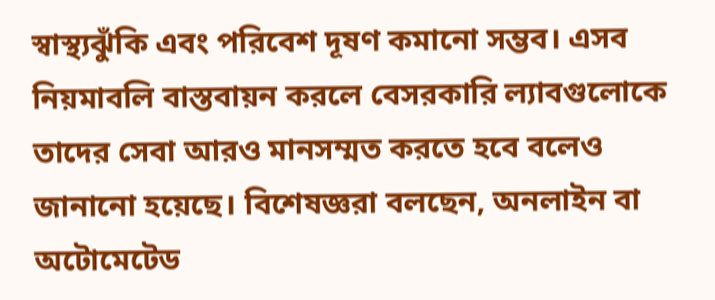স্বাস্থ্যঝুঁকি এবং পরিবেশ দূষণ কমানো সম্ভব। এসব নিয়মাবলি বাস্তবায়ন করলে বেসরকারি ল্যাবগুলোকে তাদের সেবা আরও মানসম্মত করতে হবে বলেও জানানো হয়েছে। বিশেষজ্ঞরা বলছেন, অনলাইন বা অটোমেটেড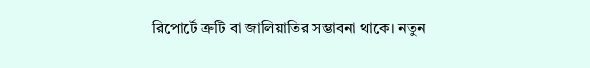রিপোর্টে ত্রুটি বা জালিয়াতির সম্ভাবনা থাকে। নতুন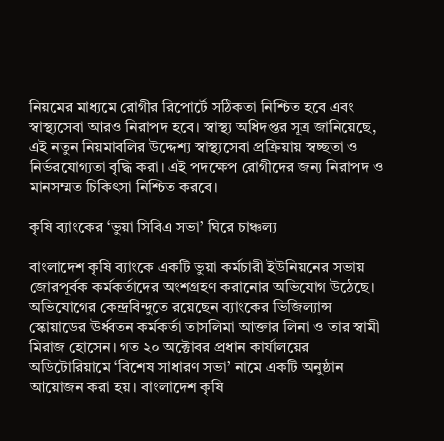নিয়মের মাধ্যমে রোগীর রিপোর্টে সঠিকতা নিশ্চিত হবে এবং স্বাস্থ্যসেবা আরও নিরাপদ হবে। স্বাস্থ্য অধিদপ্তর সূত্র জানিয়েছে, এই নতুন নিয়মাবলির উদ্দেশ্য স্বাস্থ্যসেবা প্রক্রিয়ায় স্বচ্ছতা ও নির্ভরযোগ্যতা বৃদ্ধি করা। এই পদক্ষেপ রোগীদের জন্য নিরাপদ ও মানসম্মত চিকিৎসা নিশ্চিত করবে।

কৃষি ব্যাংকের ‘ভুয়া সিবিএ সভা’ ঘিরে চাঞ্চল্য

বাংলাদেশ কৃষি ব্যাংকে একটি ভুয়া কর্মচারী ইউনিয়নের সভায় জোরপূর্বক কর্মকর্তাদের অংশগ্রহণ করানোর অভিযোগ উঠেছে। অভিযোগের কেন্দ্রবিন্দুতে রয়েছেন ব্যাংকের ভিজিল্যান্স স্কোয়াডের ঊর্ধ্বতন কর্মকর্তা তাসলিমা আক্তার লিনা ও তার স্বামী মিরাজ হোসেন। গত ২০ অক্টোবর প্রধান কার্যালয়ের অডিটোরিয়ামে ‘বিশেষ সাধারণ সভা’ নামে একটি অনুষ্ঠান আয়োজন করা হয়। বাংলাদেশ কৃষি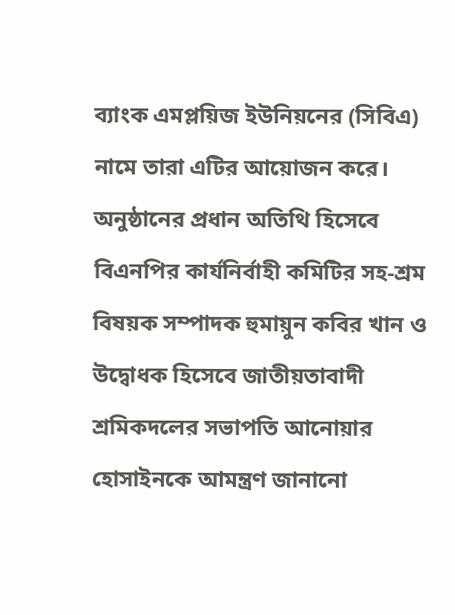ব্যাংক এমপ্লয়িজ ইউনিয়নের (সিবিএ) নামে তারা এটির আয়োজন করে।  অনুষ্ঠানের প্রধান অতিথি হিসেবে বিএনপির কার্যনির্বাহী কমিটির সহ-শ্রম বিষয়ক সম্পাদক হুমায়ুন কবির খান ও উদ্বোধক হিসেবে জাতীয়তাবাদী শ্রমিকদলের সভাপতি আনোয়ার হোসাইনকে আমন্ত্রণ জানানো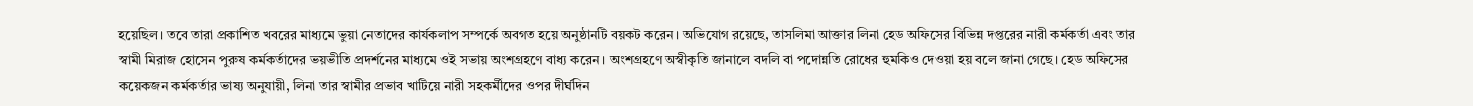হয়েছিল। তবে তারা প্রকাশিত খবরের মাধ্যমে ভুয়া নেতাদের কার্যকলাপ সম্পর্কে অবগত হয়ে অনুষ্ঠানটি বয়কট করেন। অভিযোগ রয়েছে, তাসলিমা আক্তার লিনা হেড অফিসের বিভিন্ন দপ্তরের নারী কর্মকর্তা এবং তার স্বামী মিরাজ হোসেন পুরুষ কর্মকর্তাদের ভয়ভীতি প্রদর্শনের মাধ্যমে ওই সভায় অংশগ্রহণে বাধ্য করেন। অংশগ্রহণে অস্বীকৃতি জানালে বদলি বা পদোন্নতি রোধের হুমকিও দেওয়া হয় বলে জানা গেছে। হেড অফিসের কয়েকজন কর্মকর্তার ভাষ্য অনুযায়ী, লিনা তার স্বামীর প্রভাব খাটিয়ে নারী সহকর্মীদের ওপর দীর্ঘদিন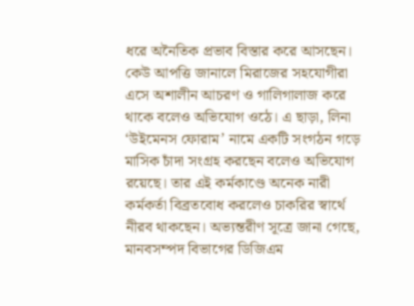ধরে অনৈতিক প্রভাব বিস্তার করে আসছেন। কেউ আপত্তি জানালে মিরাজের সহযোগীরা এসে অশালীন আচরণ ও গালিগালাজ করে থাকে বলেও অভিযোগ ওঠে। এ ছাড়া, লিনা ‘উইমেনস ফোরাম’ নামে একটি সংগঠন গড়ে মাসিক চাঁদা সংগ্রহ করছেন বলেও অভিযোগ রয়েছে। তার এই কর্মকাণ্ডে অনেক নারী কর্মকর্তা বিব্রতবোধ করলেও চাকরির স্বার্থে নীরব থাকছেন। অভ্যন্তরীণ সূত্রে জানা গেছে, মানবসম্পদ বিভাগের ডিজিএম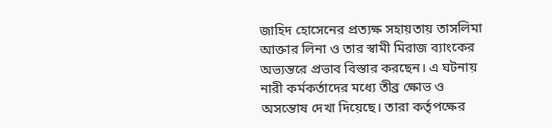জাহিদ হোসেনের প্রত্যক্ষ সহায়তায় তাসলিমা আক্তার লিনা ও তার স্বামী মিরাজ ব্যাংকের অভ্যন্তরে প্রভাব বিস্তার করছেন। এ ঘটনায় নারী কর্মকর্তাদের মধ্যে তীব্র ক্ষোভ ও অসন্তোষ দেখা দিয়েছে। তারা কর্তৃপক্ষের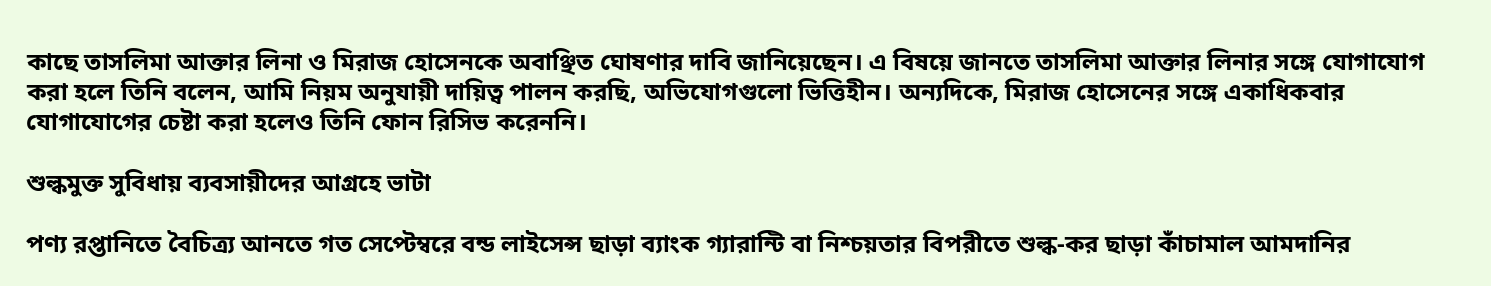কাছে তাসলিমা আক্তার লিনা ও মিরাজ হোসেনকে অবাঞ্ছিত ঘোষণার দাবি জানিয়েছেন। এ বিষয়ে জানতে তাসলিমা আক্তার লিনার সঙ্গে যোগাযোগ করা হলে তিনি বলেন, আমি নিয়ম অনুযায়ী দায়িত্ব পালন করছি, অভিযোগগুলো ভিত্তিহীন। অন্যদিকে, মিরাজ হোসেনের সঙ্গে একাধিকবার যোগাযোগের চেষ্টা করা হলেও তিনি ফোন রিসিভ করেননি।

শুল্কমুক্ত সুবিধায় ব্যবসায়ীদের আগ্রহে ভাটা

পণ্য রপ্তানিতে বৈচিত্র্য আনতে গত সেপ্টেম্বরে বন্ড লাইসেন্স ছাড়া ব্যাংক গ্যারান্টি বা নিশ্চয়তার বিপরীতে শুল্ক-কর ছাড়া কাঁচামাল আমদানির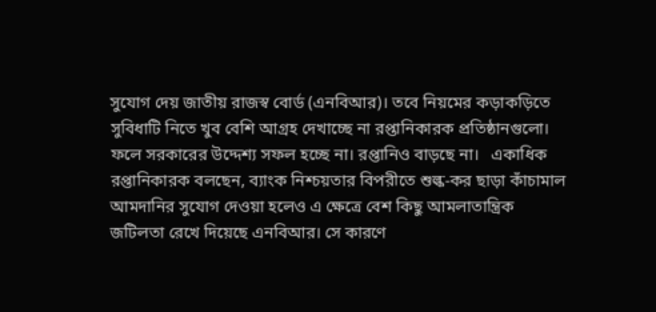সুযোগ দেয় জাতীয় রাজস্ব বোর্ড (এনবিআর)। তবে নিয়মের কড়াকড়িতে সুবিধাটি নিতে খুব বেশি আগ্রহ দেখাচ্ছে না রপ্তানিকারক প্রতিষ্ঠানগুলো। ফলে সরকারের উদ্দেশ্য সফল হচ্ছে না। রপ্তানিও বাড়ছে না।   একাধিক রপ্তানিকারক বলছেন, ব্যাংক নিশ্চয়তার বিপরীতে শুল্ক-কর ছাড়া কাঁচামাল আমদানির সুযোগ দেওয়া হলেও এ ক্ষেত্রে বেশ কিছু আমলাতান্ত্রিক জটিলতা রেখে দিয়েছে এনবিআর। সে কারণে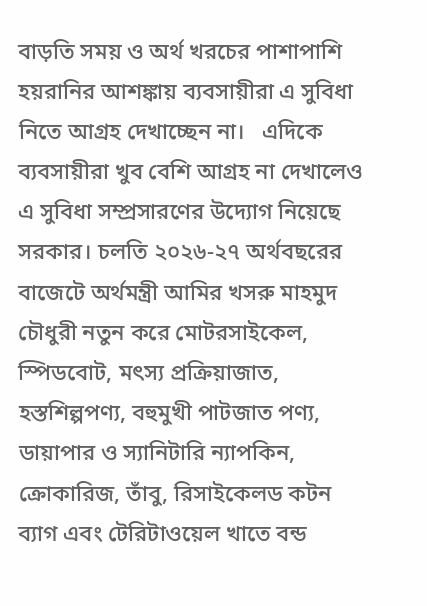বাড়তি সময় ও অর্থ খরচের পাশাপাশি হয়রানির আশঙ্কায় ব্যবসায়ীরা এ সুবিধা নিতে আগ্রহ দেখাচ্ছেন না।   এদিকে ব্যবসায়ীরা খুব বেশি আগ্রহ না দেখালেও এ সুবিধা সম্প্রসারণের উদ্যোগ নিয়েছে সরকার। চলতি ২০২৬-২৭ অর্থবছরের বাজেটে অর্থমন্ত্রী আমির খসরু মাহমুদ চৌধুরী নতুন করে মোটরসাইকেল, স্পিডবোট, মৎস্য প্রক্রিয়াজাত, হস্তশিল্পপণ্য, বহুমুখী পাটজাত পণ্য, ডায়াপার ও স্যানিটারি ন্যাপকিন, ক্রোকারিজ, তাঁবু, রিসাইকেলড কটন ব্যাগ এবং টেরিটাওয়েল খাতে বন্ড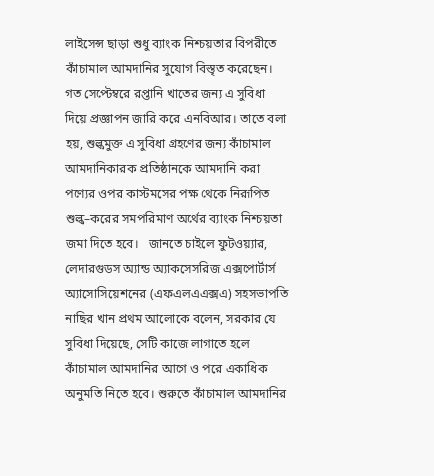লাইসেন্স ছাড়া শুধু ব্যাংক নিশ্চয়তার বিপরীতে কাঁচামাল আমদানির সুযোগ বিস্তৃত করেছেন।   গত সেপ্টেম্বরে রপ্তানি খাতের জন্য এ সুবিধা দিয়ে প্রজ্ঞাপন জারি করে এনবিআর। তাতে বলা হয়, শুল্কমুক্ত এ সুবিধা গ্রহণের জন্য কাঁচামাল আমদানিকারক প্রতিষ্ঠানকে আমদানি করা পণ্যের ওপর কাস্টমসের পক্ষ থেকে নিরূপিত শুল্ক–করের সমপরিমাণ অর্থের ব্যাংক নিশ্চয়তা জমা দিতে হবে।   জানতে চাইলে ফুটওয়্যার, লেদারগুডস অ্যান্ড অ্যাকসেসরিজ এক্সপোর্টার্স অ্যাসোসিয়েশনের (এফএলএএক্সএ) সহসভাপতি নাছির খান প্রথম আলোকে বলেন, সরকার যে সুবিধা দিয়েছে, সেটি কাজে লাগাতে হলে কাঁচামাল আমদানির আগে ও পরে একাধিক অনুমতি নিতে হবে। শুরুতে কাঁচামাল আমদানির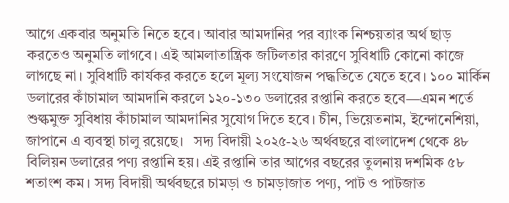আগে একবার অনুমতি নিতে হবে। আবার আমদানির পর ব্যাংক নিশ্চয়তার অর্থ ছাড় করতেও অনুমতি লাগবে। এই আমলাতান্ত্রিক জটিলতার কারণে সুবিধাটি কোনো কাজে লাগছে না। সুবিধাটি কার্যকর করতে হলে মূল্য সংযোজন পদ্ধতিতে যেতে হবে। ১০০ মার্কিন ডলারের কাঁচামাল আমদানি করলে ১২০-১৩০ ডলারের রপ্তানি করতে হবে—এমন শর্তে শুল্কমুক্ত সুবিধায় কাঁচামাল আমদানির সুযোগ দিতে হবে। চীন, ভিয়েতনাম, ইন্দোনেশিয়া, জাপানে এ ব্যবস্থা চালু রয়েছে।   সদ্য বিদায়ী ২০২৫-২৬ অর্থবছরে বাংলাদেশ থেকে ৪৮ বিলিয়ন ডলারের পণ্য রপ্তানি হয়। এই রপ্তানি তার আগের বছরের তুলনায় দশমিক ৫৮ শতাংশ কম। সদ্য বিদায়ী অর্থবছরে চামড়া ও চামড়াজাত পণ্য, পাট ও পাটজাত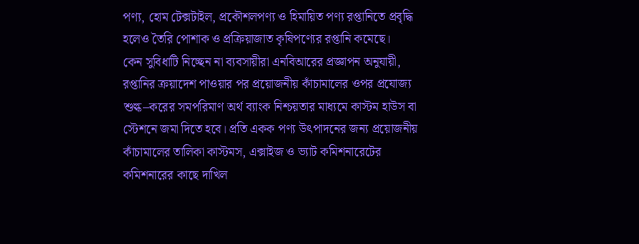পণ্য, হোম টেক্সটাইল, প্রকৌশলপণ্য ও হিমায়িত পণ্য রপ্তানিতে প্রবৃদ্ধি হলেও তৈরি পোশাক ও প্রক্রিয়াজাত কৃষিপণ্যের রপ্তানি কমেছে।   কেন সুবিধাটি নিচ্ছেন না ব্যবসায়ীরা এনবিআরের প্রজ্ঞাপন অনুযায়ী, রপ্তানির ক্রয়াদেশ পাওয়ার পর প্রয়োজনীয় কাঁচামালের ওপর প্রযোজ্য শুল্ক–করের সমপরিমাণ অর্থ ব্যাংক নিশ্চয়তার মাধ্যমে কাস্টম হাউস বা স্টেশনে জমা দিতে হবে। প্রতি একক পণ্য উৎপাদনের জন্য প্রয়োজনীয় কাঁচামালের তালিকা কাস্টমস, এক্সাইজ ও ভ্যাট কমিশনারেটের কমিশনারের কাছে দাখিল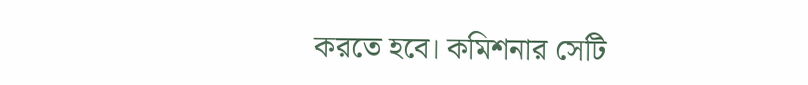করতে হবে। কমিশনার সেটি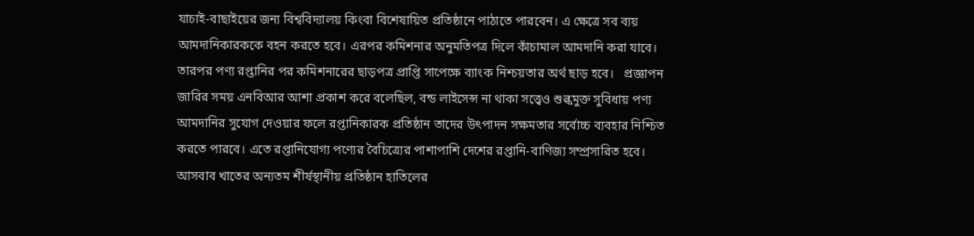যাচাই-বাছাইয়ের জন্য বিশ্ববিদ্যালয় কিংবা বিশেষায়িত প্রতিষ্ঠানে পাঠাতে পারবেন। এ ক্ষেত্রে সব ব্যয় আমদানিকারককে বহন করতে হবে। এরপর কমিশনার অনুমতিপত্র দিলে কাঁচামাল আমদানি করা যাবে। তারপর পণ্য রপ্তানির পর কমিশনারের ছাড়পত্র প্রাপ্তি সাপেক্ষে ব্যাংক নিশ্চয়তার অর্থ ছাড় হবে।   প্রজ্ঞাপন জারির সময় এনবিআর আশা প্রকাশ করে বলেছিল, বন্ড লাইসেন্স না থাকা সত্ত্বেও শুল্কমুক্ত সুবিধায় পণ্য আমদানির সুযোগ দেওয়ার ফলে রপ্তানিকারক প্রতিষ্ঠান তাদের উৎপাদন সক্ষমতার সর্বোচ্চ ব্যবহার নিশ্চিত করতে পারবে। এতে রপ্তানিযোগ্য পণ্যের বৈচিত্র্যের পাশাপাশি দেশের রপ্তানি-বাণিজ্য সম্প্রসারিত হবে।   আসবাব খাতের অন্যতম শীর্ষস্থানীয় প্রতিষ্ঠান হাতিলের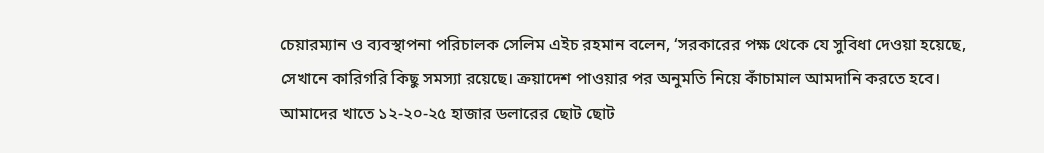চেয়ারম্যান ও ব্যবস্থাপনা পরিচালক সেলিম এইচ রহমান বলেন, ‘সরকারের পক্ষ থেকে যে সুবিধা দেওয়া হয়েছে, সেখানে কারিগরি কিছু সমস্যা রয়েছে। ক্রয়াদেশ পাওয়ার পর অনুমতি নিয়ে কাঁচামাল আমদানি করতে হবে। আমাদের খাতে ১২-২০-২৫ হাজার ডলারের ছোট ছোট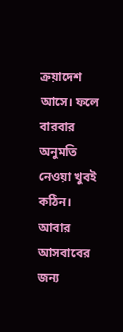ক্রয়াদেশ আসে। ফলে বারবার অনুমতি নেওয়া খুবই কঠিন। আবার আসবাবের জন্য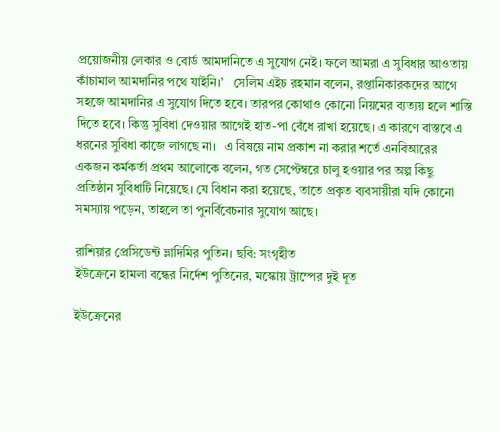প্রয়োজনীয় লেকার ও বোর্ড আমদানিতে এ সুযোগ নেই। ফলে আমরা এ সুবিধার আওতায় কাঁচামাল আমদানির পথে যাইনি।’   সেলিম এইচ রহমান বলেন, রপ্তানিকারকদের আগে সহজে আমদানির এ সুযোগ দিতে হবে। তারপর কোথাও কোনো নিয়মের ব্যত্যয় হলে শাস্তি দিতে হবে। কিন্তু সুবিধা দেওয়ার আগেই হাত-পা বেঁধে রাখা হয়েছে। এ কারণে বাস্তবে এ ধরনের সুবিধা কাজে লাগছে না।   এ বিষয়ে নাম প্রকাশ না করার শর্তে এনবিআরের একজন কর্মকর্তা প্রথম আলোকে বলেন, গত সেপ্টেম্বরে চালু হওয়ার পর অল্প কিছু প্রতিষ্ঠান সুবিধাটি নিয়েছে। যে বিধান করা হয়েছে, তাতে প্রকৃত ব্যবসায়ীরা যদি কোনো সমস্যায় পড়েন, তাহলে তা পুনর্বিবেচনার সুযোগ আছে।

রাশিয়ার প্রেসিডেন্ট ভ্লাদিমির পুতিন। ছবি: সংগৃহীত
ইউক্রেনে হামলা বন্ধের নির্দেশ পুতিনের, মস্কোয় ট্রাম্পের দুই দূত

ইউক্রেনের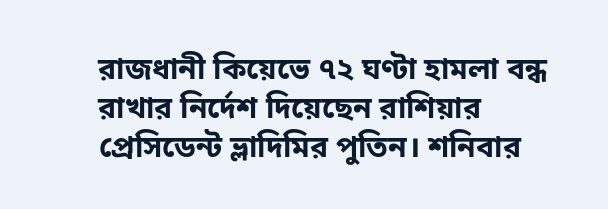রাজধানী কিয়েভে ৭২ ঘণ্টা হামলা বন্ধ রাখার নির্দেশ দিয়েছেন রাশিয়ার প্রেসিডেন্ট ভ্লাদিমির পুতিন। শনিবার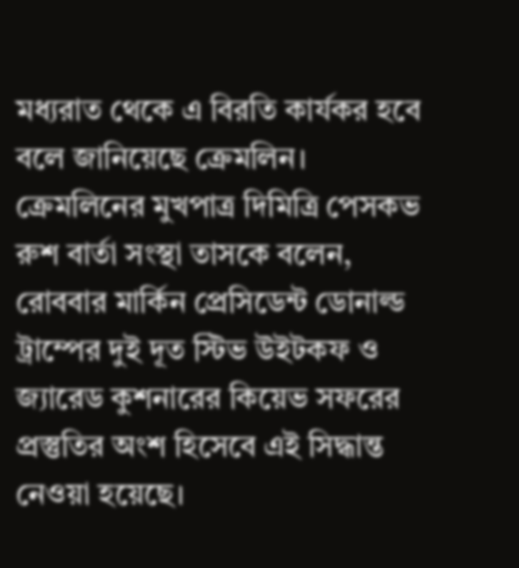মধ্যরাত থেকে এ বিরতি কার্যকর হবে বলে জানিয়েছে ক্রেমলিন।     ক্রেমলিনের মুখপাত্র দিমিত্রি পেসকভ রুশ বার্তা সংস্থা তাসকে বলেন, রোববার মার্কিন প্রেসিডেন্ট ডোনাল্ড ট্রাম্পের দুই দূত স্টিভ উইটকফ ও জ্যারেড কুশনারের কিয়েভ সফরের প্রস্তুতির অংশ হিসেবে এই সিদ্ধান্ত নেওয়া হয়েছে।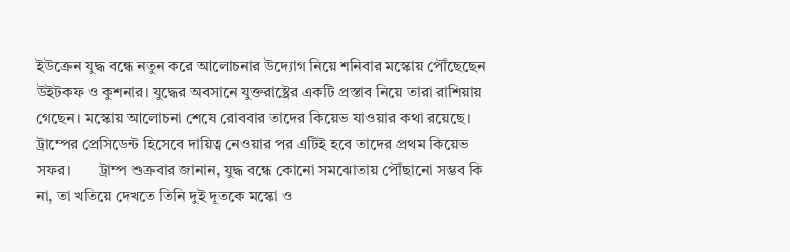ইউক্রেন যুদ্ধ বন্ধে নতুন করে আলোচনার উদ্যোগ নিয়ে শনিবার মস্কোয় পৌঁছেছেন উইটকফ ও কুশনার। যুদ্ধের অবসানে যুক্তরাষ্ট্রের একটি প্রস্তাব নিয়ে তারা রাশিয়ায় গেছেন। মস্কোয় আলোচনা শেষে রোববার তাদের কিয়েভ যাওয়ার কথা রয়েছে। ট্রাম্পের প্রেসিডেন্ট হিসেবে দায়িত্ব নেওয়ার পর এটিই হবে তাদের প্রথম কিয়েভ সফর।       ট্রাম্প শুক্রবার জানান, যুদ্ধ বন্ধে কোনো সমঝোতায় পৌঁছানো সম্ভব কি না, তা খতিয়ে দেখতে তিনি দুই দূতকে মস্কো ও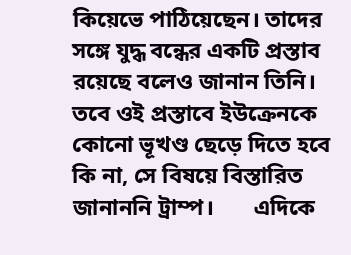কিয়েভে পাঠিয়েছেন। তাদের সঙ্গে যুদ্ধ বন্ধের একটি প্রস্তাব রয়েছে বলেও জানান তিনি। তবে ওই প্রস্তাবে ইউক্রেনকে কোনো ভূখণ্ড ছেড়ে দিতে হবে কি না, সে বিষয়ে বিস্তারিত জানাননি ট্রাম্প।       এদিকে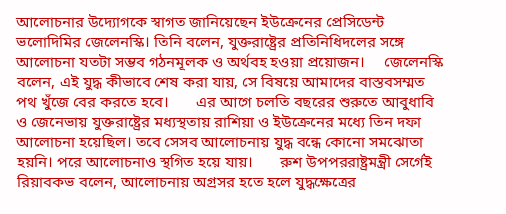আলোচনার উদ্যোগকে স্বাগত জানিয়েছেন ইউক্রেনের প্রেসিডেন্ট ভলোদিমির জেলেনস্কি। তিনি বলেন, যুক্তরাষ্ট্রের প্রতিনিধিদলের সঙ্গে আলোচনা যতটা সম্ভব গঠনমূলক ও অর্থবহ হওয়া প্রয়োজন।     জেলেনস্কি বলেন, এই যুদ্ধ কীভাবে শেষ করা যায়, সে বিষয়ে আমাদের বাস্তবসম্মত পথ খুঁজে বের করতে হবে।       এর আগে চলতি বছরের শুরুতে আবুধাবি ও জেনেভায় যুক্তরাষ্ট্রের মধ্যস্থতায় রাশিয়া ও ইউক্রেনের মধ্যে তিন দফা আলোচনা হয়েছিল। তবে সেসব আলোচনায় যুদ্ধ বন্ধে কোনো সমঝোতা হয়নি। পরে আলোচনাও স্থগিত হয়ে যায়।       রুশ উপপররাষ্ট্রমন্ত্রী সের্গেই রিয়াবকভ বলেন, আলোচনায় অগ্রসর হতে হলে যুদ্ধক্ষেত্রের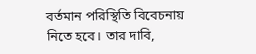বর্তমান পরিস্থিতি বিবেচনায় নিতে হবে। তার দাবি,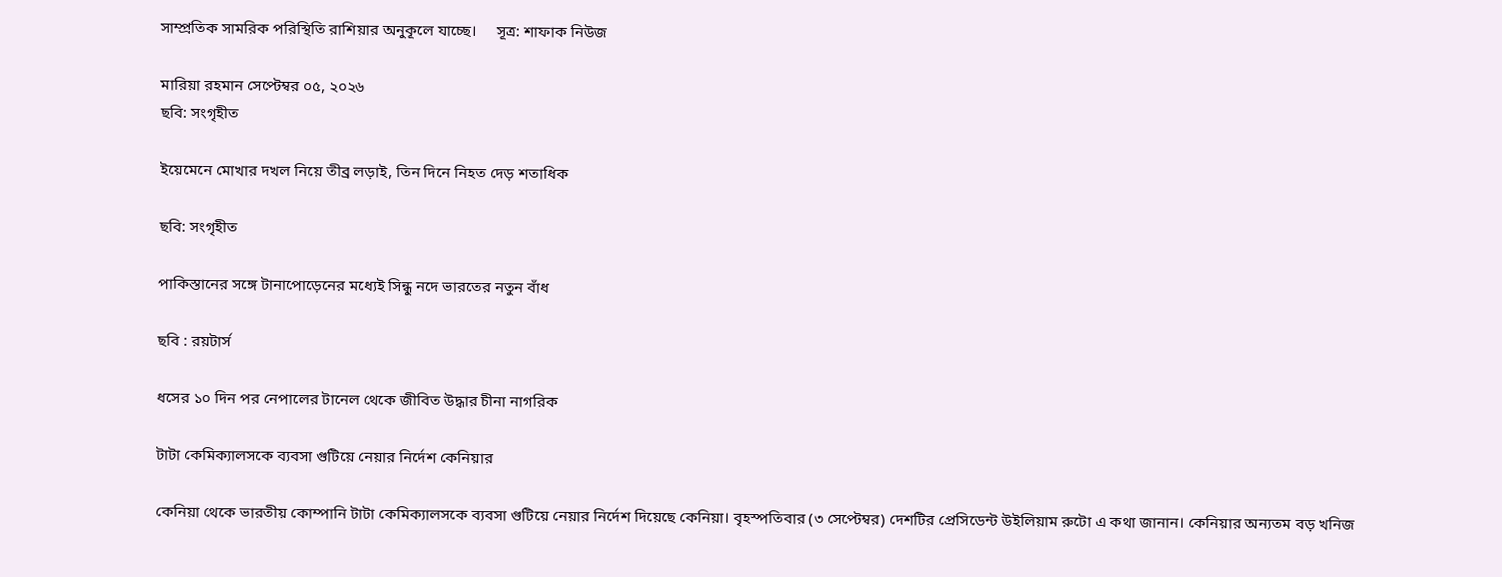সাম্প্রতিক সামরিক পরিস্থিতি রাশিয়ার অনুকূলে যাচ্ছে।     সূত্র: শাফাক নিউজ

মারিয়া রহমান সেপ্টেম্বর ০৫, ২০২৬
ছবি: সংগৃহীত

ইয়েমেনে মোখার দখল নিয়ে তীব্র লড়াই, তিন দিনে নিহত দেড় শতাধিক

ছবি: সংগৃহীত

পাকিস্তানের সঙ্গে টানাপোড়েনের মধ্যেই সিন্ধু নদে ভারতের নতুন বাঁধ

ছবি : রয়টার্স

ধসের ১০ দিন পর নেপালের টানেল থেকে জীবিত উদ্ধার চীনা নাগরিক

টাটা কেমিক্যালসকে ব্যবসা গুটিয়ে নেয়ার নির্দেশ কেনিয়ার

কেনিয়া থেকে ভারতীয় কোম্পানি টাটা কেমিক্যালসকে ব্যবসা গুটিয়ে নেয়ার নির্দেশ দিয়েছে কেনিয়া। বৃহস্পতিবার (৩ সেপ্টেম্বর) দেশটির প্রেসিডেন্ট উইলিয়াম রুটো এ কথা জানান। কেনিয়ার অন্যতম বড় খনিজ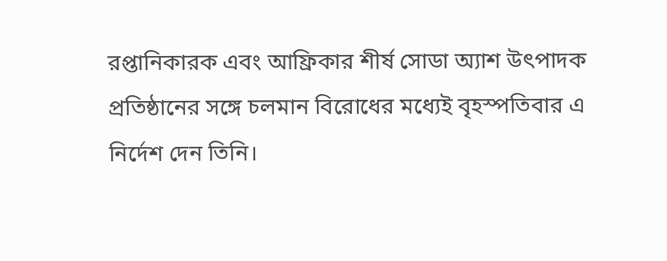রপ্তানিকারক এবং আফ্রিকার শীর্ষ সোডা অ্যাশ উৎপাদক প্রতিষ্ঠানের সঙ্গে চলমান বিরোধের মধ্যেই বৃহস্পতিবার এ নির্দেশ দেন তিনি।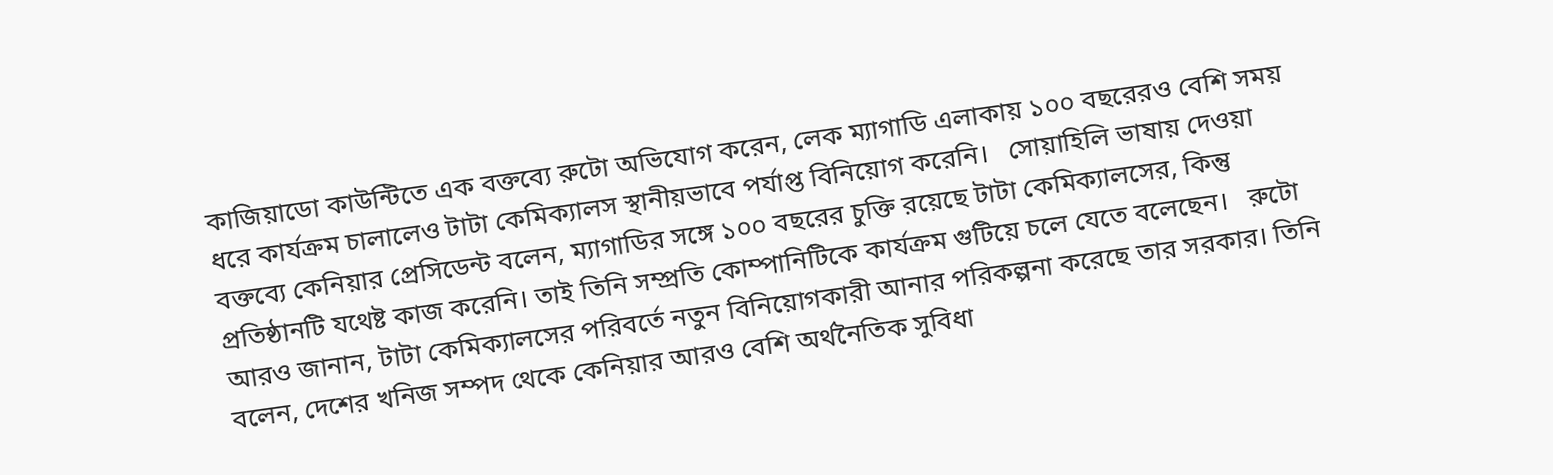কাজিয়াডো কাউন্টিতে এক বক্তব্যে রুটো অভিযোগ করেন, লেক ম্যাগাডি এলাকায় ১০০ বছরেরও বেশি সময় ধরে কার্যক্রম চালালেও টাটা কেমিক্যালস স্থানীয়ভাবে পর্যাপ্ত বিনিয়োগ করেনি।   সোয়াহিলি ভাষায় দেওয়া বক্তব্যে কেনিয়ার প্রেসিডেন্ট বলেন, ম্যাগাডির সঙ্গে ১০০ বছরের চুক্তি রয়েছে টাটা কেমিক্যালসের, কিন্তু প্রতিষ্ঠানটি যথেষ্ট কাজ করেনি। তাই তিনি সম্প্রতি কোম্পানিটিকে কার্যক্রম গুটিয়ে চলে যেতে বলেছেন।   রুটো আরও জানান, টাটা কেমিক্যালসের পরিবর্তে নতুন বিনিয়োগকারী আনার পরিকল্পনা করেছে তার সরকার। তিনি বলেন, দেশের খনিজ সম্পদ থেকে কেনিয়ার আরও বেশি অর্থনৈতিক সুবিধা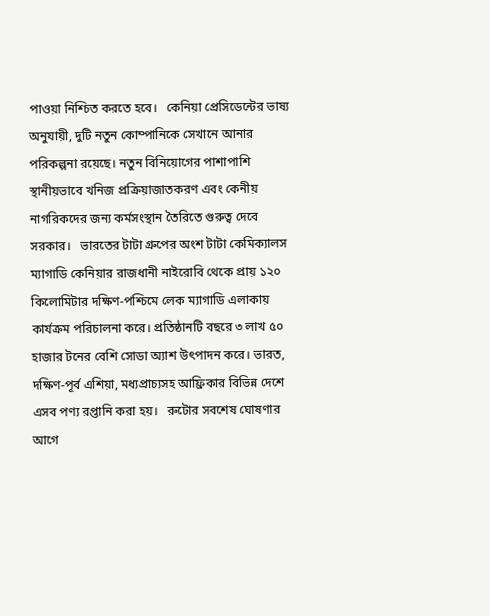পাওয়া নিশ্চিত করতে হবে।   কেনিয়া প্রেসিডেন্টের ভাষ্য অনুযায়ী, দুটি নতুন কোম্পানিকে সেখানে আনার পরিকল্পনা রয়েছে। নতুন বিনিয়োগের পাশাপাশি স্থানীয়ভাবে খনিজ প্রক্রিয়াজাতকরণ এবং কেনীয় নাগরিকদের জন্য কর্মসংস্থান তৈরিতে গুরুত্ব দেবে সরকার।   ভারতের টাটা গ্রুপের অংশ টাটা কেমিক্যালস ম্যাগাডি কেনিয়ার রাজধানী নাইরোবি থেকে প্রায় ১২০ কিলোমিটার দক্ষিণ-পশ্চিমে লেক ম্যাগাডি এলাকায় কার্যক্রম পরিচালনা করে। প্রতিষ্ঠানটি বছরে ৩ লাখ ৫০ হাজার টনের বেশি সোডা অ্যাশ উৎপাদন করে। ভারত, দক্ষিণ-পূর্ব এশিয়া, মধ্যপ্রাচ্যসহ আফ্রিকার বিভিন্ন দেশে এসব পণ্য রপ্তানি করা হয়।   রুটোর সবশেষ ঘোষণার আগে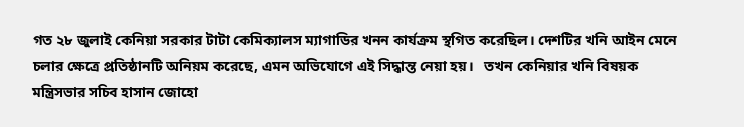গত ২৮ জুলাই কেনিয়া সরকার টাটা কেমিক্যালস ম্যাগাডির খনন কার্যক্রম স্থগিত করেছিল। দেশটির খনি আইন মেনে চলার ক্ষেত্রে প্রতিষ্ঠানটি অনিয়ম করেছে, এমন অভিযোগে এই সিদ্ধান্ত নেয়া হয়।   তখন কেনিয়ার খনি বিষয়ক মন্ত্রিসভার সচিব হাসান জোহো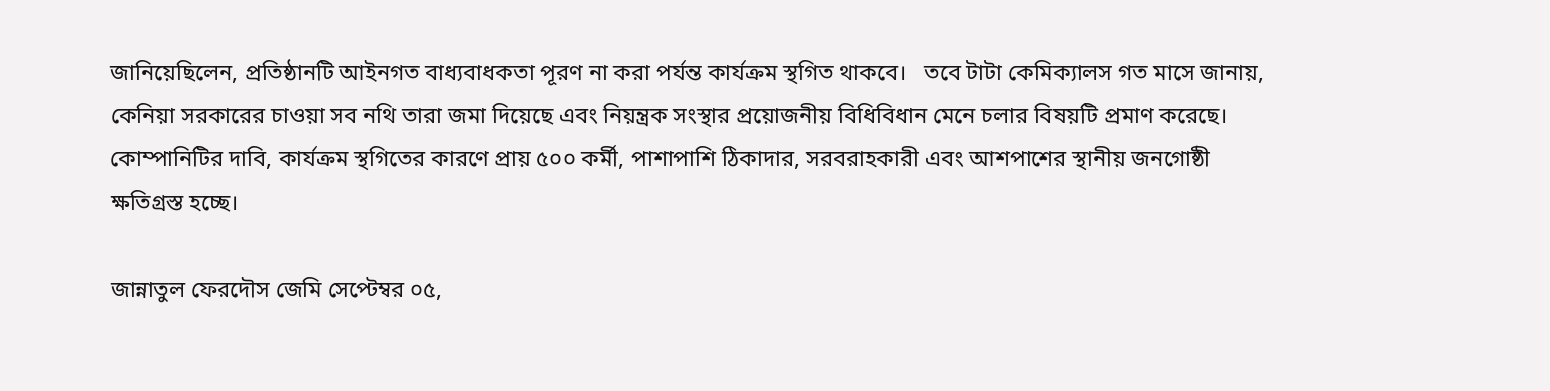জানিয়েছিলেন, প্রতিষ্ঠানটি আইনগত বাধ্যবাধকতা পূরণ না করা পর্যন্ত কার্যক্রম স্থগিত থাকবে।   তবে টাটা কেমিক্যালস গত মাসে জানায়, কেনিয়া সরকারের চাওয়া সব নথি তারা জমা দিয়েছে এবং নিয়ন্ত্রক সংস্থার প্রয়োজনীয় বিধিবিধান মেনে চলার বিষয়টি প্রমাণ করেছে। কোম্পানিটির দাবি, কার্যক্রম স্থগিতের কারণে প্রায় ৫০০ কর্মী, পাশাপাশি ঠিকাদার, সরবরাহকারী এবং আশপাশের স্থানীয় জনগোষ্ঠী ক্ষতিগ্রস্ত হচ্ছে।

জান্নাতুল ফেরদৌস জেমি সেপ্টেম্বর ০৫,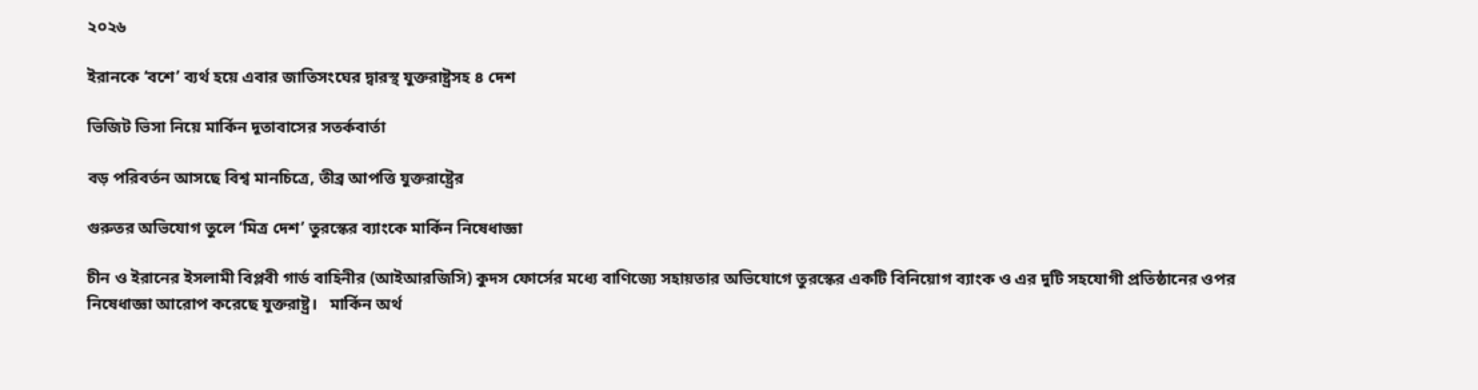২০২৬

ইরানকে ‘বশে’ ব্যর্থ হয়ে এবার জাতিসংঘের দ্বারস্থ যুক্তরাষ্ট্রসহ ৪ দেশ

ভিজিট ভিসা নিয়ে মার্কিন দূতাবাসের সতর্কবার্তা

বড় পরিবর্তন আসছে বিশ্ব মানচিত্রে, তীব্র আপত্তি যুক্তরাষ্ট্রের

গুরুতর অভিযোগ তুলে ‘মিত্র দেশ’ তুরস্কের ব্যাংকে মার্কিন নিষেধাজ্ঞা

চীন ও ইরানের ইসলামী বিপ্লবী গার্ড বাহিনীর (আইআরজিসি) কুদস ফোর্সের মধ্যে বাণিজ্যে সহায়তার অভিযোগে তুরস্কের একটি বিনিয়োগ ব্যাংক ও এর দুটি সহযোগী প্রতিষ্ঠানের ওপর নিষেধাজ্ঞা আরোপ করেছে যুক্তরাষ্ট্র।   মার্কিন অর্থ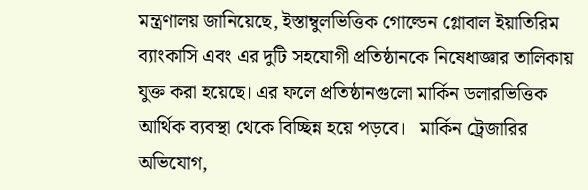মন্ত্রণালয় জানিয়েছে, ইস্তাম্বুলভিত্তিক গোল্ডেন গ্লোবাল ইয়াতিরিম ব্যাংকাসি এবং এর দুটি সহযোগী প্রতিষ্ঠানকে নিষেধাজ্ঞার তালিকায় যুক্ত করা হয়েছে। এর ফলে প্রতিষ্ঠানগুলো মার্কিন ডলারভিত্তিক আর্থিক ব্যবস্থা থেকে বিচ্ছিন্ন হয়ে পড়বে।   মার্কিন ট্রেজারির অভিযোগ,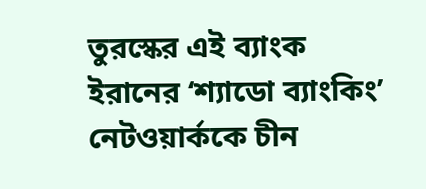তুরস্কের এই ব্যাংক ইরানের ‘শ্যাডো ব্যাংকিং’ নেটওয়ার্ককে চীন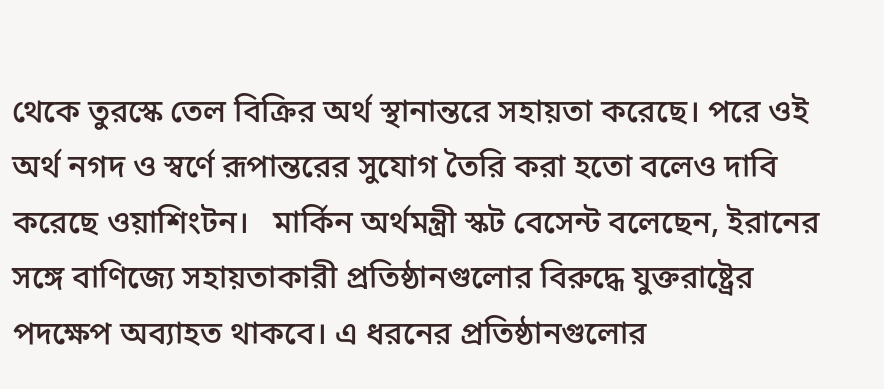থেকে তুরস্কে তেল বিক্রির অর্থ স্থানান্তরে সহায়তা করেছে। পরে ওই অর্থ নগদ ও স্বর্ণে রূপান্তরের সুযোগ তৈরি করা হতো বলেও দাবি করেছে ওয়াশিংটন।   মার্কিন অর্থমন্ত্রী স্কট বেসেন্ট বলেছেন, ইরানের সঙ্গে বাণিজ্যে সহায়তাকারী প্রতিষ্ঠানগুলোর বিরুদ্ধে যুক্তরাষ্ট্রের পদক্ষেপ অব্যাহত থাকবে। এ ধরনের প্রতিষ্ঠানগুলোর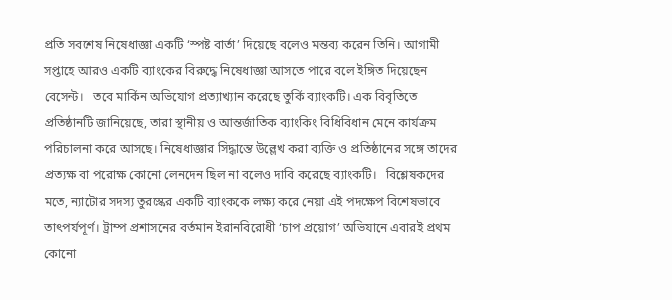প্রতি সবশেষ নিষেধাজ্ঞা একটি ‘স্পষ্ট বার্তা’ দিয়েছে বলেও মন্তব্য করেন তিনি। আগামী সপ্তাহে আরও একটি ব্যাংকের বিরুদ্ধে নিষেধাজ্ঞা আসতে পারে বলে ইঙ্গিত দিয়েছেন বেসেন্ট।   তবে মার্কিন অভিযোগ প্রত্যাখ্যান করেছে তুর্কি ব্যাংকটি। এক বিবৃতিতে প্রতিষ্ঠানটি জানিয়েছে, তারা স্থানীয় ও আন্তর্জাতিক ব্যাংকিং বিধিবিধান মেনে কার্যক্রম পরিচালনা করে আসছে। নিষেধাজ্ঞার সিদ্ধান্তে উল্লেখ করা ব্যক্তি ও প্রতিষ্ঠানের সঙ্গে তাদের প্রত্যক্ষ বা পরোক্ষ কোনো লেনদেন ছিল না বলেও দাবি করেছে ব্যাংকটি।   বিশ্লেষকদের মতে, ন্যাটোর সদস্য তুরস্কের একটি ব্যাংককে লক্ষ্য করে নেয়া এই পদক্ষেপ বিশেষভাবে তাৎপর্যপূর্ণ। ট্রাম্প প্রশাসনের বর্তমান ইরানবিরোধী ‘চাপ প্রয়োগ’ অভিযানে এবারই প্রথম কোনো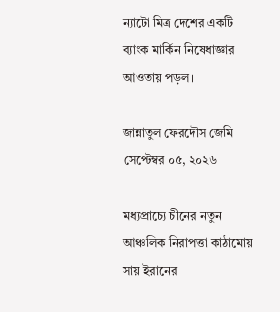ন্যাটো মিত্র দেশের একটি ব্যাংক মার্কিন নিষেধাজ্ঞার আওতায় পড়ল।

জান্নাতুল ফেরদৌস জেমি সেপ্টেম্বর ০৫, ২০২৬

মধ্যপ্রাচ্যে চীনের নতুন আঞ্চলিক নিরাপত্তা কাঠামোয় সায় ইরানের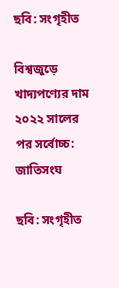ছবি: সংগৃহীত

বিশ্বজুড়ে খাদ্যপণ্যের দাম ২০২২ সালের পর সর্বোচ্চ: জাতিসংঘ

ছবি: সংগৃহীত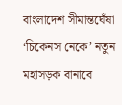বাংলাদেশ সীমান্তঘেঁষা ‘চিকেনস নেকে’ নতুন মহাসড়ক বানাবে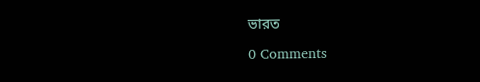ভারত

0 Comments